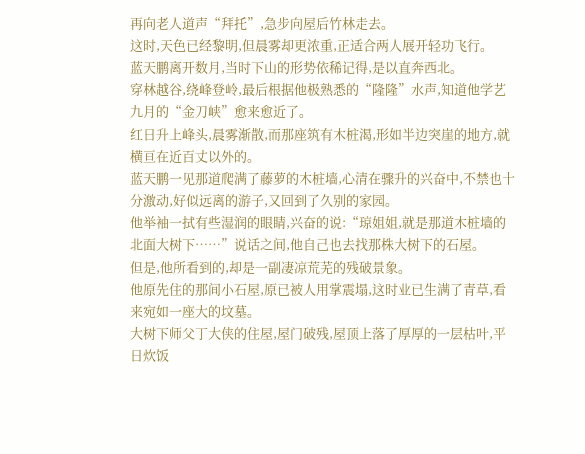再向老人道声“拜托”,急步向屋后竹林走去。
这时,天色已经黎明,但晨雾却更浓重,正适合两人展开轻功飞行。
蓝天鹏离开数月,当时下山的形势依稀记得,是以直奔西北。
穿林越谷,绕峰登岭,最后根据他极熟悉的“隆隆”水声,知道他学艺九月的“金刀峡”愈来愈近了。
红日升上峰头,晨雾渐散,而那座筑有木桩渴,形如半边突崖的地方,就横亘在近百丈以外的。
蓝天鹏一见那道爬满了藤萝的木桩墙,心清在骤升的兴奋中,不禁也十分激动,好似远离的游子,又回到了久别的家园。
他举袖一拭有些湿润的眼睛,兴奋的说:“琼姐姐,就是那道木桩墙的北面大树下……”说话之间,他自己也去找那株大树下的石屋。
但是,他所看到的,却是一副凄凉荒芜的残破景象。
他原先住的那间小石屋,原已被人用掌震塌,这时业已生满了青草,看来宛如一座大的坟墓。
大树下师父丁大侠的住屋,屋门破残,屋顶上落了厚厚的一层枯叶,平日炊饭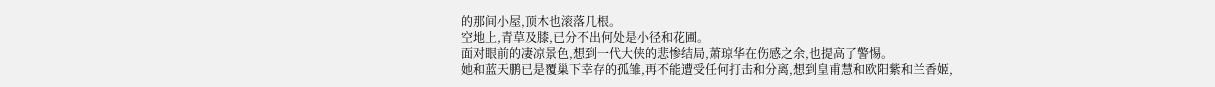的那间小屋,顶木也滚落几根。
空地上,青草及膝,已分不出何处是小径和花圃。
面对眼前的凄凉景色,想到一代大侠的悲惨结局,萧琼华在伤感之余,也提高了警惕。
她和蓝天鹏已是覆巢下幸存的孤雏,再不能遭受任何打击和分离,想到皇甫慧和欧阳紫和兰香姬,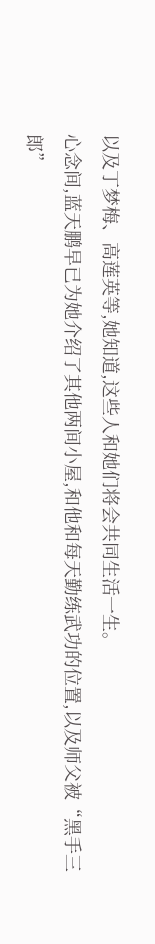以及丁梦梅、高莲英等,她知道,这些人和她们将会共同生活一生。
心念间,蓝天鹏早已为她介绍了其他两间小屋,和他和每天勤练武功的位置,以及师父被“黑手三郎”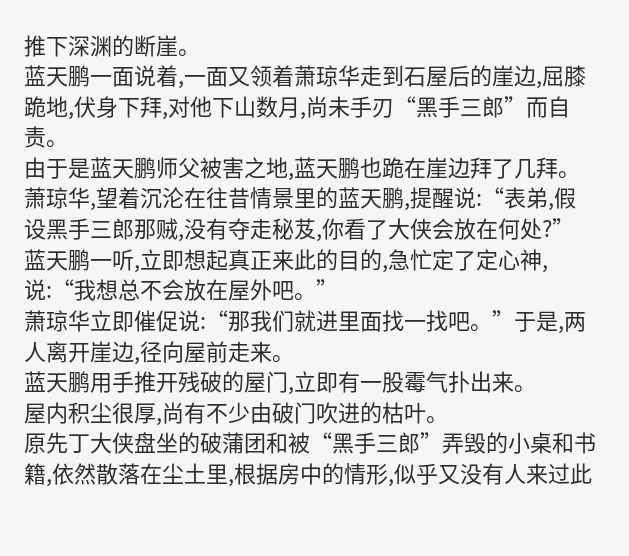推下深渊的断崖。
蓝天鹏一面说着,一面又领着萧琼华走到石屋后的崖边,屈膝跪地,伏身下拜,对他下山数月,尚未手刃“黑手三郎”而自责。
由于是蓝天鹏师父被害之地,蓝天鹏也跪在崖边拜了几拜。
萧琼华,望着沉沦在往昔情景里的蓝天鹏,提醒说:“表弟,假设黑手三郎那贼,没有夺走秘芨,你看了大侠会放在何处?”
蓝天鹏一听,立即想起真正来此的目的,急忙定了定心神,说:“我想总不会放在屋外吧。”
萧琼华立即催促说:“那我们就进里面找一找吧。”于是,两人离开崖边,径向屋前走来。
蓝天鹏用手推开残破的屋门,立即有一股霉气扑出来。
屋内积尘很厚,尚有不少由破门吹进的枯叶。
原先丁大侠盘坐的破蒲团和被“黑手三郎”弄毁的小桌和书籍,依然散落在尘土里,根据房中的情形,似乎又没有人来过此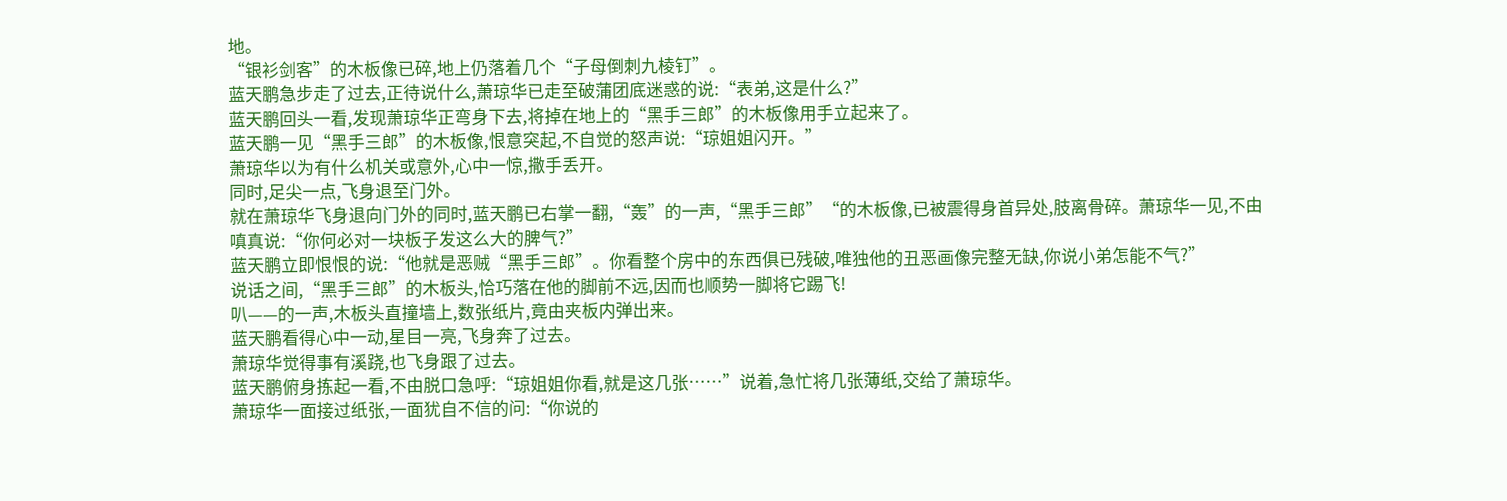地。
“银衫剑客”的木板像已碎,地上仍落着几个“子母倒刺九棱钉”。
蓝天鹏急步走了过去,正待说什么,萧琼华已走至破蒲团底迷惑的说:“表弟,这是什么?”
蓝天鹏回头一看,发现萧琼华正弯身下去,将掉在地上的“黑手三郎”的木板像用手立起来了。
蓝天鹏一见“黑手三郎”的木板像,恨意突起,不自觉的怒声说:“琼姐姐闪开。”
萧琼华以为有什么机关或意外,心中一惊,撒手丢开。
同时,足尖一点,飞身退至门外。
就在萧琼华飞身退向门外的同时,蓝天鹏已右掌一翻,“轰”的一声,“黑手三郎”“的木板像,已被震得身首异处,肢离骨碎。萧琼华一见,不由嗔真说:“你何必对一块板子发这么大的脾气?”
蓝天鹏立即恨恨的说:“他就是恶贼“黑手三郎”。你看整个房中的东西俱已残破,唯独他的丑恶画像完整无缺,你说小弟怎能不气?”
说话之间,“黑手三郎”的木板头,恰巧落在他的脚前不远,因而也顺势一脚将它踢飞!
叭——的一声,木板头直撞墙上,数张纸片,竟由夹板内弹出来。
蓝天鹏看得心中一动,星目一亮,飞身奔了过去。
萧琼华觉得事有溪跷,也飞身跟了过去。
蓝天鹏俯身拣起一看,不由脱口急呼:“琼姐姐你看,就是这几张……”说着,急忙将几张薄纸,交给了萧琼华。
萧琼华一面接过纸张,一面犹自不信的问:“你说的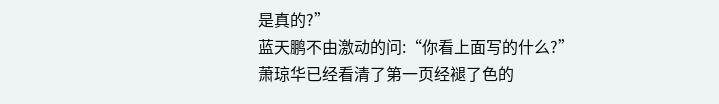是真的?”
蓝天鹏不由激动的问:“你看上面写的什么?”
萧琼华已经看清了第一页经褪了色的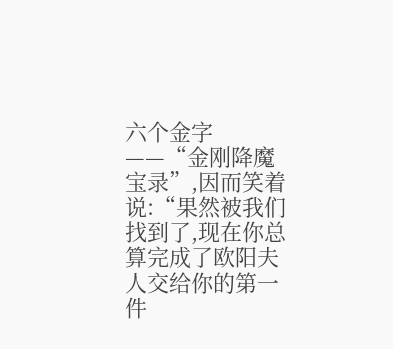六个金字——“金刚降魔宝录”,因而笑着说:“果然被我们找到了,现在你总算完成了欧阳夫人交给你的第一件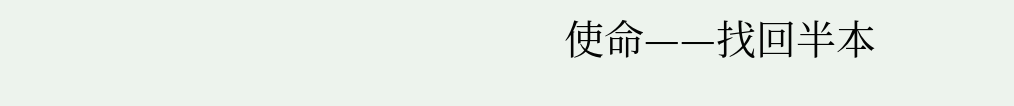使命——找回半本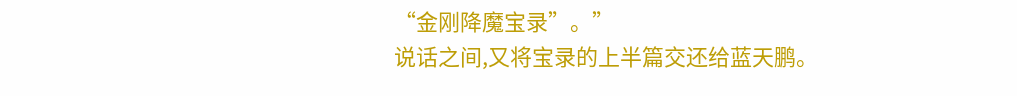“金刚降魔宝录”。”
说话之间,又将宝录的上半篇交还给蓝天鹏。